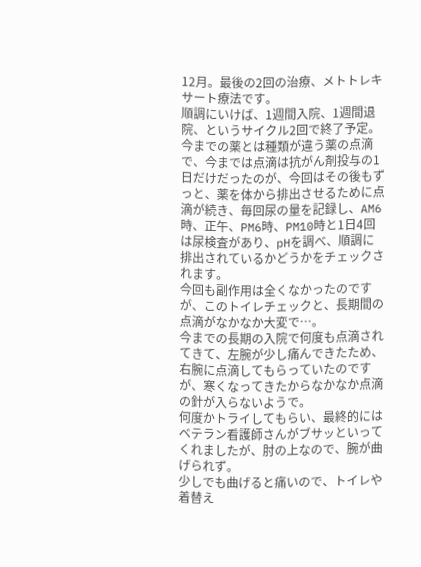12月。最後の2回の治療、メトトレキサート療法です。
順調にいけば、1週間入院、1週間退院、というサイクル2回で終了予定。
今までの薬とは種類が違う薬の点滴で、今までは点滴は抗がん剤投与の1日だけだったのが、今回はその後もずっと、薬を体から排出させるために点滴が続き、毎回尿の量を記録し、AM6時、正午、PM6時、PM10時と1日4回は尿検査があり、pHを調べ、順調に排出されているかどうかをチェックされます。
今回も副作用は全くなかったのですが、このトイレチェックと、長期間の点滴がなかなか大変で…。
今までの長期の入院で何度も点滴されてきて、左腕が少し痛んできたため、右腕に点滴してもらっていたのですが、寒くなってきたからなかなか点滴の針が入らないようで。
何度かトライしてもらい、最終的にはベテラン看護師さんがブサッといってくれましたが、肘の上なので、腕が曲げられず。
少しでも曲げると痛いので、トイレや着替え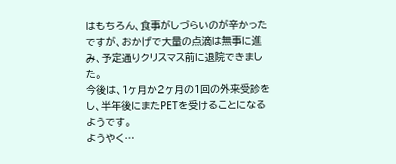はもちろん、食事がしづらいのが辛かったですが、おかげで大量の点滴は無事に進み、予定通りクリスマス前に退院できました。
今後は、1ヶ月か2ヶ月の1回の外来受診をし、半年後にまたPETを受けることになるようです。
ようやく…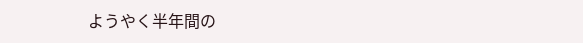ようやく半年間の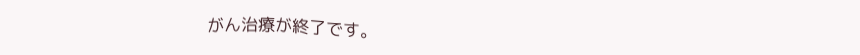がん治療が終了です。